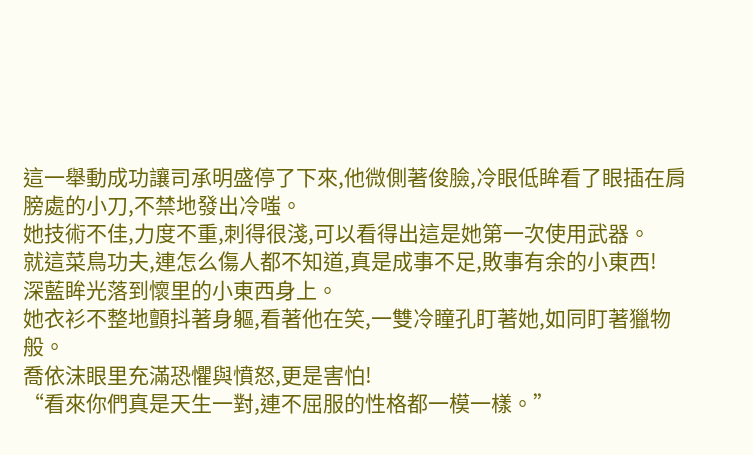這一舉動成功讓司承明盛停了下來,他微側著俊臉,冷眼低眸看了眼插在肩膀處的小刀,不禁地發出冷嗤。
她技術不佳,力度不重,刺得很淺,可以看得出這是她第一次使用武器。
就這菜鳥功夫,連怎么傷人都不知道,真是成事不足,敗事有余的小東西!
深藍眸光落到懷里的小東西身上。
她衣衫不整地顫抖著身軀,看著他在笑,一雙冷瞳孔盯著她,如同盯著獵物般。
喬依沫眼里充滿恐懼與憤怒,更是害怕!
“看來你們真是天生一對,連不屈服的性格都一模一樣。”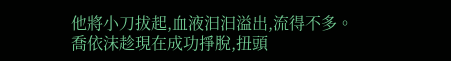他將小刀拔起,血液汩汩溢出,流得不多。
喬依沫趁現在成功掙脫,扭頭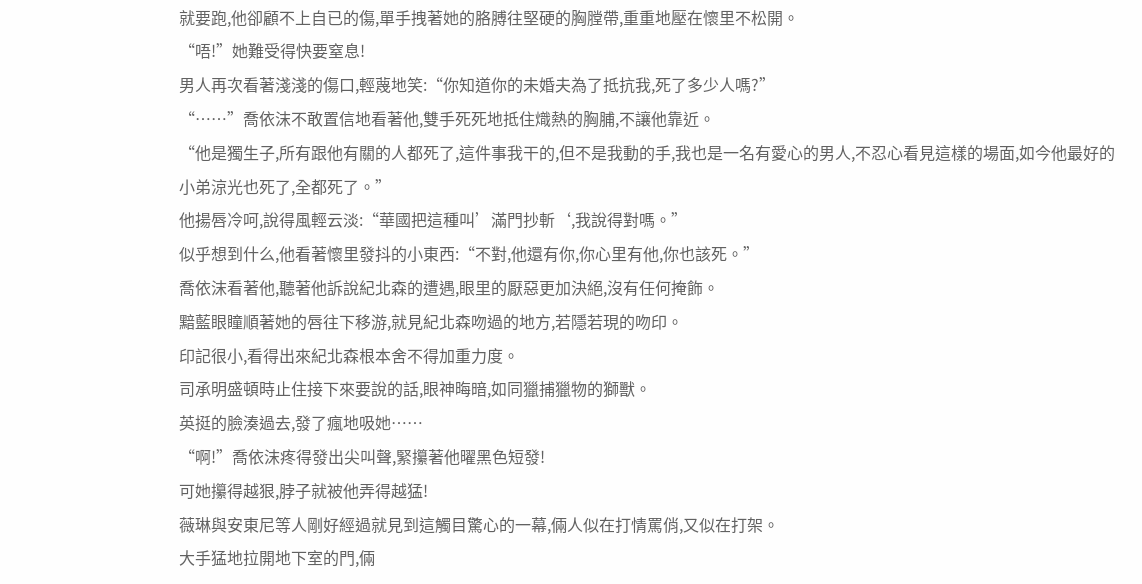就要跑,他卻顧不上自已的傷,單手拽著她的胳膊往堅硬的胸膛帶,重重地壓在懷里不松開。
“唔!”她難受得快要窒息!
男人再次看著淺淺的傷口,輕蔑地笑:“你知道你的未婚夫為了抵抗我,死了多少人嗎?”
“……”喬依沫不敢置信地看著他,雙手死死地抵住熾熱的胸脯,不讓他靠近。
“他是獨生子,所有跟他有關的人都死了,這件事我干的,但不是我動的手,我也是一名有愛心的男人,不忍心看見這樣的場面,如今他最好的小弟涼光也死了,全都死了。”
他揚唇冷呵,說得風輕云淡:“華國把這種叫’滿門抄斬‘,我說得對嗎。”
似乎想到什么,他看著懷里發抖的小東西:“不對,他還有你,你心里有他,你也該死。”
喬依沫看著他,聽著他訴說紀北森的遭遇,眼里的厭惡更加決絕,沒有任何掩飾。
黯藍眼瞳順著她的唇往下移游,就見紀北森吻過的地方,若隱若現的吻印。
印記很小,看得出來紀北森根本舍不得加重力度。
司承明盛頓時止住接下來要說的話,眼神晦暗,如同獵捕獵物的獅獸。
英挺的臉湊過去,發了瘋地吸她……
“啊!”喬依沫疼得發出尖叫聲,緊攥著他曜黑色短發!
可她攥得越狠,脖子就被他弄得越猛!
薇琳與安東尼等人剛好經過就見到這觸目驚心的一幕,倆人似在打情罵俏,又似在打架。
大手猛地拉開地下室的門,倆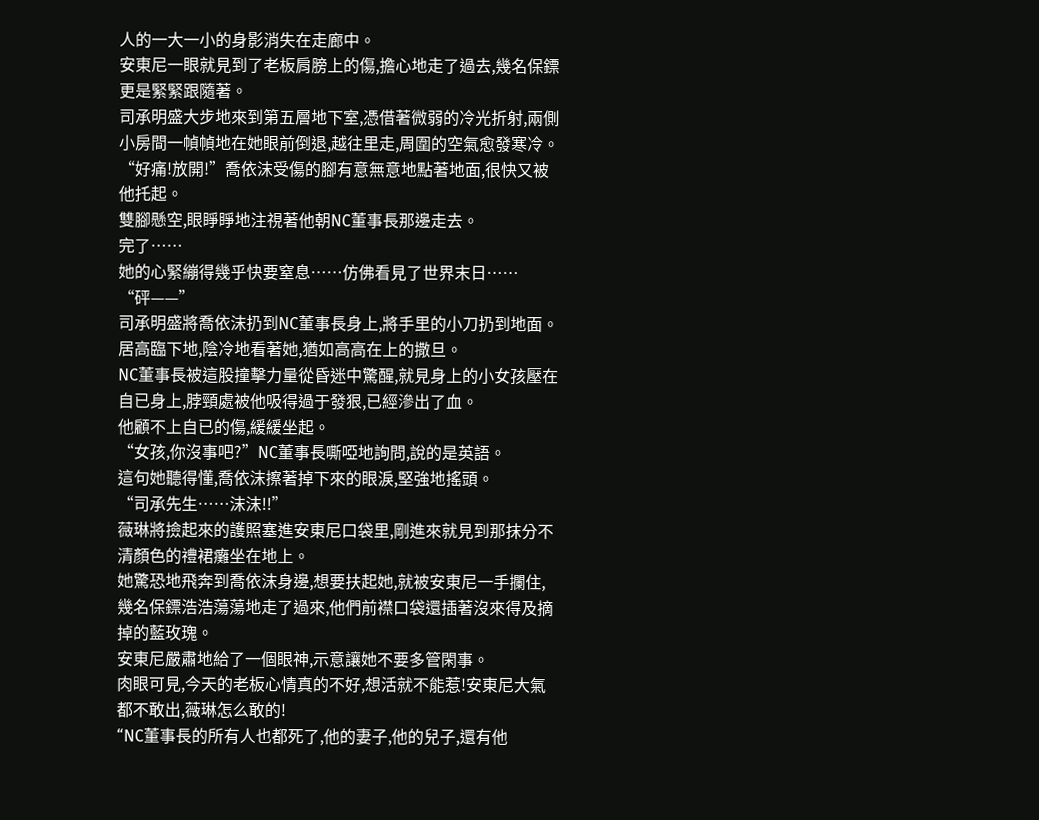人的一大一小的身影消失在走廊中。
安東尼一眼就見到了老板肩膀上的傷,擔心地走了過去,幾名保鏢更是緊緊跟隨著。
司承明盛大步地來到第五層地下室,憑借著微弱的冷光折射,兩側小房間一幀幀地在她眼前倒退,越往里走,周圍的空氣愈發寒冷。
“好痛!放開!”喬依沫受傷的腳有意無意地點著地面,很快又被他托起。
雙腳懸空,眼睜睜地注視著他朝NC董事長那邊走去。
完了……
她的心緊繃得幾乎快要窒息……仿佛看見了世界末日……
“砰——”
司承明盛將喬依沫扔到NC董事長身上,將手里的小刀扔到地面。
居高臨下地,陰冷地看著她,猶如高高在上的撒旦。
NC董事長被這股撞擊力量從昏迷中驚醒,就見身上的小女孩壓在自已身上,脖頸處被他吸得過于發狠,已經滲出了血。
他顧不上自已的傷,緩緩坐起。
“女孩,你沒事吧?”NC董事長嘶啞地詢問,說的是英語。
這句她聽得懂,喬依沫擦著掉下來的眼淚,堅強地搖頭。
“司承先生……沫沫!!”
薇琳將撿起來的護照塞進安東尼口袋里,剛進來就見到那抹分不清顏色的禮裙癱坐在地上。
她驚恐地飛奔到喬依沫身邊,想要扶起她,就被安東尼一手攔住,幾名保鏢浩浩蕩蕩地走了過來,他們前襟口袋還插著沒來得及摘掉的藍玫瑰。
安東尼嚴肅地給了一個眼神,示意讓她不要多管閑事。
肉眼可見,今天的老板心情真的不好,想活就不能惹!安東尼大氣都不敢出,薇琳怎么敢的!
“NC董事長的所有人也都死了,他的妻子,他的兒子,還有他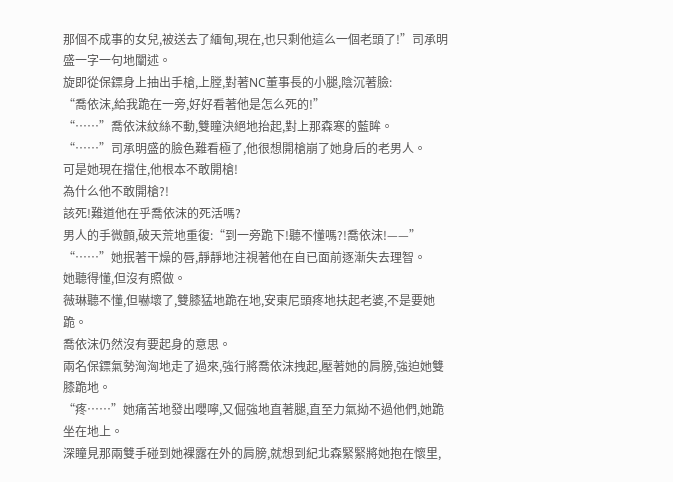那個不成事的女兒,被送去了緬甸,現在,也只剩他這么一個老頭了!”司承明盛一字一句地闡述。
旋即從保鏢身上抽出手槍,上膛,對著NC董事長的小腿,陰沉著臉:
“喬依沫,給我跪在一旁,好好看著他是怎么死的!”
“……”喬依沫紋絲不動,雙瞳決絕地抬起,對上那森寒的藍眸。
“……”司承明盛的臉色難看極了,他很想開槍崩了她身后的老男人。
可是她現在擋住,他根本不敢開槍!
為什么他不敢開槍?!
該死!難道他在乎喬依沫的死活嗎?
男人的手微顫,破天荒地重復:“到一旁跪下!聽不懂嗎?!喬依沫!——”
“……”她抿著干燥的唇,靜靜地注視著他在自已面前逐漸失去理智。
她聽得懂,但沒有照做。
薇琳聽不懂,但嚇壞了,雙膝猛地跪在地,安東尼頭疼地扶起老婆,不是要她跪。
喬依沫仍然沒有要起身的意思。
兩名保鏢氣勢洶洶地走了過來,強行將喬依沫拽起,壓著她的肩膀,強迫她雙膝跪地。
“疼……”她痛苦地發出嚶嚀,又倔強地直著腿,直至力氣拗不過他們,她跪坐在地上。
深瞳見那兩雙手碰到她裸露在外的肩膀,就想到紀北森緊緊將她抱在懷里,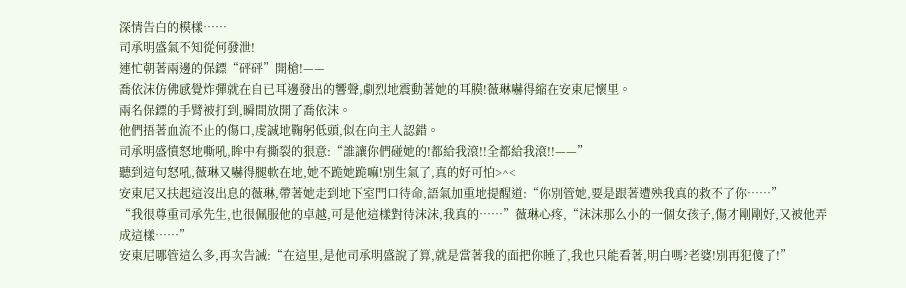深情告白的模樣……
司承明盛氣不知從何發泄!
連忙朝著兩邊的保鏢“砰砰”開槍!——
喬依沫仿佛感覺炸彈就在自已耳邊發出的響聲,劇烈地震動著她的耳膜!薇琳嚇得縮在安東尼懷里。
兩名保鏢的手臂被打到,瞬間放開了喬依沫。
他們捂著血流不止的傷口,虔誠地鞠躬低頭,似在向主人認錯。
司承明盛憤怒地嘶吼,眸中有撕裂的狠意:“誰讓你們碰她的!都給我滾!!全都給我滾!!——”
聽到這句怒吼,薇琳又嚇得腿軟在地,她不跪她跪嘛!別生氣了,真的好可怕>^<
安東尼又扶起這沒出息的薇琳,帶著她走到地下室門口待命,語氣加重地提醒道:“你別管她,要是跟著遭殃我真的救不了你……”
“我很尊重司承先生,也很佩服他的卓越,可是他這樣對待沫沫,我真的……”薇琳心疼,“沫沫那么小的一個女孩子,傷才剛剛好,又被他弄成這樣……”
安東尼哪管這么多,再次告誡:“在這里,是他司承明盛說了算,就是當著我的面把你睡了,我也只能看著,明白嗎?老婆!別再犯傻了!”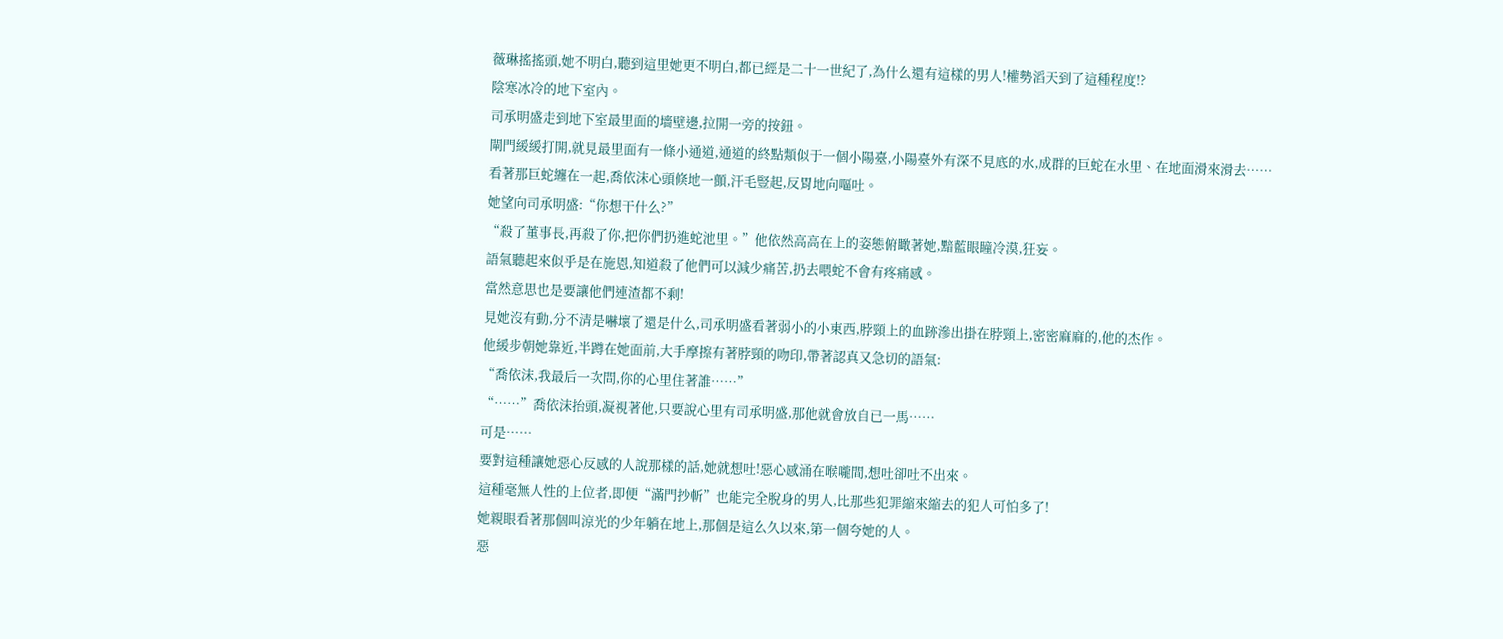薇琳搖搖頭,她不明白,聽到這里她更不明白,都已經是二十一世紀了,為什么還有這樣的男人!權勢滔天到了這種程度!?
陰寒冰冷的地下室內。
司承明盛走到地下室最里面的墻壁邊,拉開一旁的按鈕。
閘門緩緩打開,就見最里面有一條小通道,通道的終點類似于一個小陽臺,小陽臺外有深不見底的水,成群的巨蛇在水里、在地面滑來滑去……
看著那巨蛇纏在一起,喬依沫心頭倏地一顫,汗毛豎起,反胃地向嘔吐。
她望向司承明盛:“你想干什么?”
“殺了董事長,再殺了你,把你們扔進蛇池里。”他依然高高在上的姿態俯瞰著她,黯藍眼瞳冷漠,狂妄。
語氣聽起來似乎是在施恩,知道殺了他們可以減少痛苦,扔去喂蛇不會有疼痛感。
當然意思也是要讓他們連渣都不剩!
見她沒有動,分不清是嚇壞了還是什么,司承明盛看著弱小的小東西,脖頸上的血跡滲出掛在脖頸上,密密麻麻的,他的杰作。
他緩步朝她靠近,半蹲在她面前,大手摩擦有著脖頸的吻印,帶著認真又急切的語氣:
“喬依沫,我最后一次問,你的心里住著誰……”
“……”喬依沫抬頭,凝視著他,只要說心里有司承明盛,那他就會放自已一馬……
可是……
要對這種讓她惡心反感的人說那樣的話,她就想吐!惡心感涌在喉嚨間,想吐卻吐不出來。
這種毫無人性的上位者,即便“滿門抄斬”也能完全脫身的男人,比那些犯罪縮來縮去的犯人可怕多了!
她親眼看著那個叫涼光的少年躺在地上,那個是這么久以來,第一個夸她的人。
惡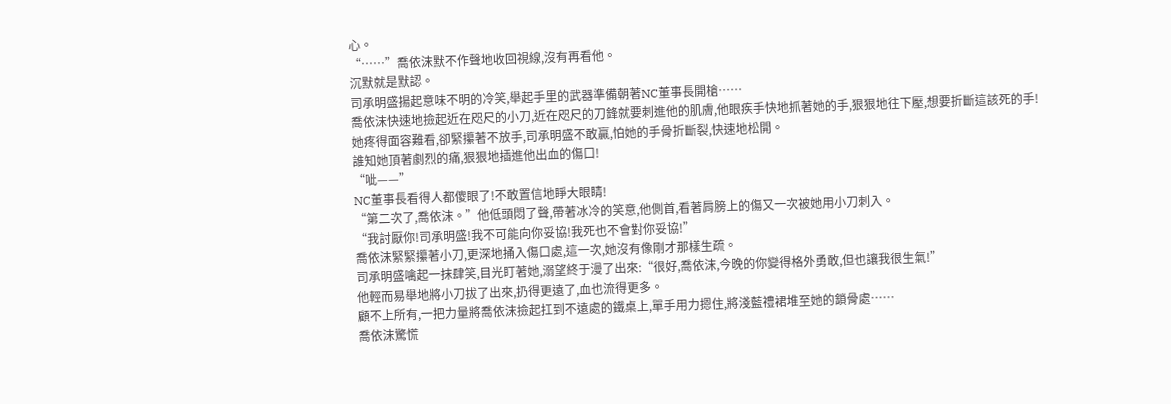心。
“……”喬依沫默不作聲地收回視線,沒有再看他。
沉默就是默認。
司承明盛揚起意味不明的冷笑,舉起手里的武器準備朝著NC董事長開槍……
喬依沫快速地撿起近在咫尺的小刀,近在咫尺的刀鋒就要刺進他的肌膚,他眼疾手快地抓著她的手,狠狠地往下壓,想要折斷這該死的手!
她疼得面容難看,卻緊攥著不放手,司承明盛不敢贏,怕她的手骨折斷裂,快速地松開。
誰知她頂著劇烈的痛,狠狠地插進他出血的傷口!
“呲——”
NC董事長看得人都傻眼了!不敢置信地睜大眼睛!
“第二次了,喬依沫。”他低頭悶了聲,帶著冰冷的笑意,他側首,看著肩膀上的傷又一次被她用小刀刺入。
“我討厭你!司承明盛!我不可能向你妥協!我死也不會對你妥協!”
喬依沫緊緊攥著小刀,更深地捅入傷口處,這一次,她沒有像剛才那樣生疏。
司承明盛噙起一抹肆笑,目光盯著她,溺望終于漫了出來:“很好,喬依沫,今晚的你變得格外勇敢,但也讓我很生氣!”
他輕而易舉地將小刀拔了出來,扔得更遠了,血也流得更多。
顧不上所有,一把力量將喬依沫撿起扛到不遠處的鐵桌上,單手用力摁住,將淺藍禮裙堆至她的鎖骨處……
喬依沫驚慌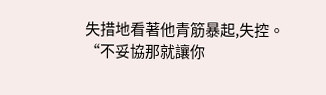失措地看著他青筋暴起,失控。
“不妥協那就讓你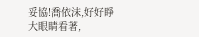妥協!喬依沫,好好睜大眼睛看著,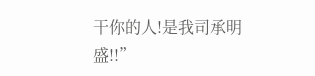干你的人!是我司承明盛!!”